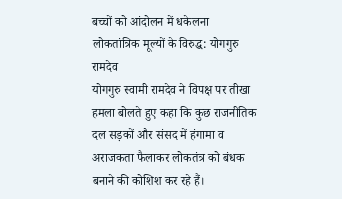बच्चों को आंदोलन में धकेलना लोकतांत्रिक मूल्यों के विरुद्ध: योगगुरु रामदेव
योगगुरु स्वामी रामदेव ने विपक्ष पर तीखा हमला बोलते हुए कहा कि कुछ राजनीतिक दल सड़कों और संसद में हंगामा व अराजकता फैलाकर लोकतंत्र को बंधक बनाने की कोशिश कर रहे हैं।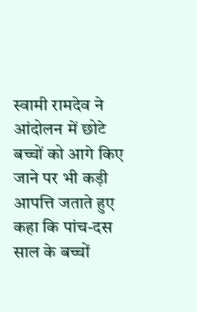स्वामी रामदेव ने आंदोलन में छोटे बच्चों को आगे किए जाने पर भी कड़ी आपत्ति जताते हुए कहा कि पांच-दस साल के बच्चों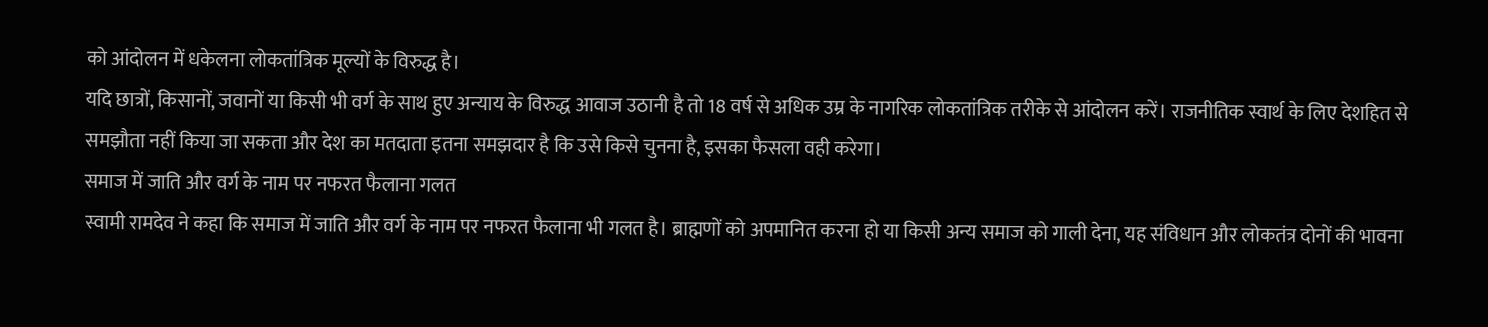को आंदोलन में धकेलना लोकतांत्रिक मूल्यों के विरुद्ध है।
यदि छात्रों, किसानों, जवानों या किसी भी वर्ग के साथ हुए अन्याय के विरुद्ध आवाज उठानी है तो 18 वर्ष से अधिक उम्र के नागरिक लोकतांत्रिक तरीके से आंदोलन करें। राजनीतिक स्वार्थ के लिए देशहित से समझौता नहीं किया जा सकता और देश का मतदाता इतना समझदार है कि उसे किसे चुनना है, इसका फैसला वही करेगा।
समाज में जाति और वर्ग के नाम पर नफरत फैलाना गलत
स्वामी रामदेव ने कहा कि समाज में जाति और वर्ग के नाम पर नफरत फैलाना भी गलत है। ब्राह्मणों को अपमानित करना हो या किसी अन्य समाज को गाली देना, यह संविधान और लोकतंत्र दोनों की भावना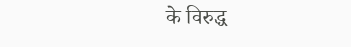के विरुद्ध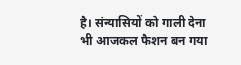है। संन्यासियों को गाली देना भी आजकल फैशन बन गया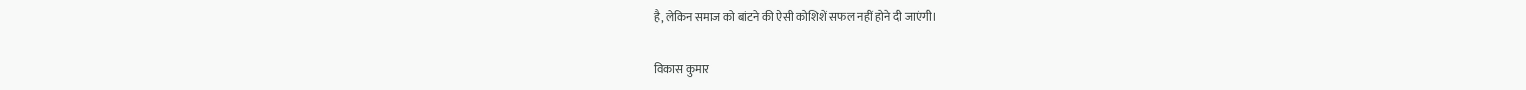है, लेकिन समाज को बांटने की ऐसी कोशिशें सफल नहीं होने दी जाएंगी।

विकास कुमार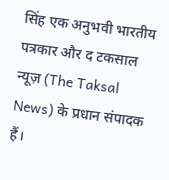सिंह एक अनुभवी भारतीय पत्रकार और द टकसाल न्यूज़ (The Taksal News) के प्रधान संपादक हैं।